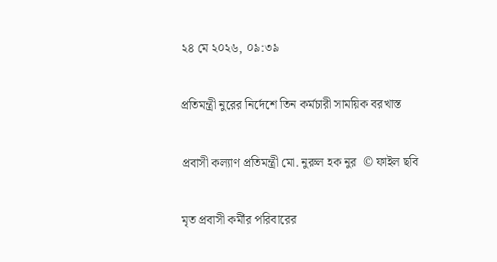২৪ মে ২০২৬, ০৯:৩৯

প্রতিমন্ত্রী নুরের নির্দেশে তিন কর্মচারী সাময়িক বরখাস্ত

প্রবাসী কল্যাণ প্রতিমন্ত্রী মো. নুরুল হক নুর  © ফাইল ছবি

মৃত প্রবাসী কর্মীর পরিবারের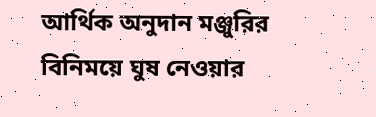আর্থিক অনুদান মঞ্জুরির বিনিময়ে ঘুষ নেওয়ার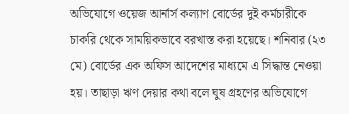অভিযোগে ওয়েজ আর্নার্স কল্যাণ বোর্ডের দুই কর্মচারীকে চাকরি থেকে সাময়িকভাবে বরখাস্ত করা হয়েছে। শনিবার (২৩ মে) বোর্ডের এক অফিস আদেশের মাধ্যমে এ সিদ্ধান্ত নেওয়া হয়। তাছাড়া ঋণ দেয়ার কথা বলে ঘুষ গ্রহণের অভিযোগে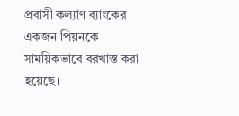প্রবাসী কল্যাণ ব্যাংকের একজন পিয়নকে সাময়িকভাবে বরখাস্ত করা হয়েছে।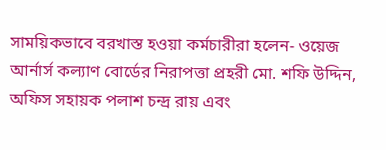সাময়িকভাবে বরখাস্ত হওয়া কর্মচারীরা হলেন- ওয়েজ আর্নার্স কল্যাণ বোর্ডের নিরাপত্তা প্রহরী মো. শফি উদ্দিন, অফিস সহায়ক পলাশ চন্দ্র রায় এবং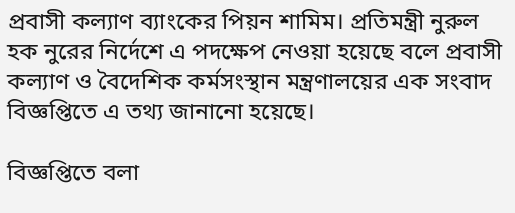প্রবাসী কল্যাণ ব্যাংকের পিয়ন শামিম। প্রতিমন্ত্রী নুরুল হক নুরের নির্দেশে এ পদক্ষেপ নেওয়া হয়েছে বলে প্রবাসী কল্যাণ ও বৈদেশিক কর্মসংস্থান মন্ত্রণালয়ের এক সংবাদ বিজ্ঞপ্তিতে এ তথ্য জানানো হয়েছে।

বিজ্ঞপ্তিতে বলা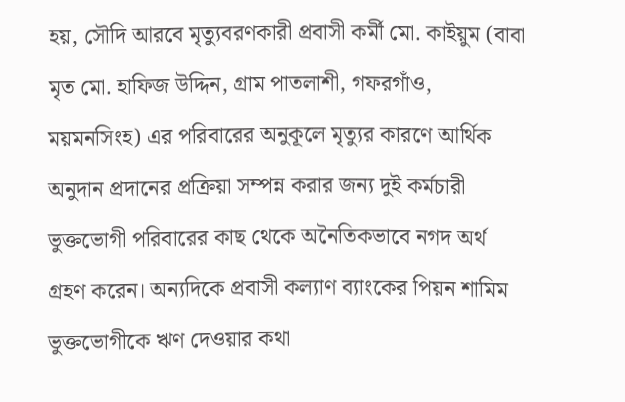হয়, সৌদি আরবে মৃত্যুবরণকারী প্রবাসী কর্মী মো. কাইয়ুম (বাবা মৃত মো. হাফিজ উদ্দিন, গ্রাম পাতলাশী, গফরগাঁও, ময়মনসিংহ) এর পরিবারের অনুকূলে মৃত্যুর কারণে আর্থিক অনুদান প্রদানের প্রক্রিয়া সম্পন্ন করার জন্য দুই কর্মচারী ভুক্তভোগী পরিবারের কাছ থেকে অনৈতিকভাবে নগদ অর্থ গ্রহণ করেন। অন্যদিকে প্রবাসী কল্যাণ ব্যাংকের পিয়ন শামিম ভুক্তভোগীকে ঋণ দেওয়ার কথা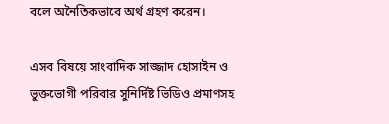বলে অনৈতিকভাবে অর্থ গ্রহণ করেন।

এসব বিষয়ে সাংবাদিক সাজ্জাদ হোসাইন ও ভুক্তভোগী পরিবার সুনির্দিষ্ট ভিডিও প্রমাণসহ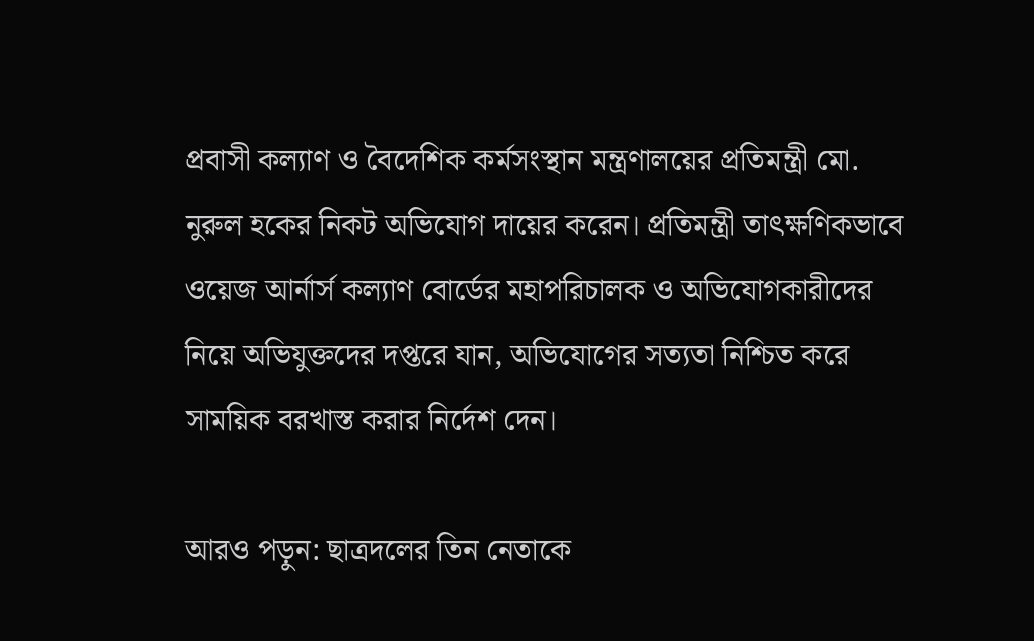প্রবাসী কল্যাণ ও বৈদেশিক কর্মসংস্থান মন্ত্রণালয়ের প্রতিমন্ত্রী মো. নুরুল হকের নিকট অভিযোগ দায়ের করেন। প্রতিমন্ত্রী তাৎক্ষণিকভাবে ওয়েজ আর্নার্স কল্যাণ বোর্ডের মহাপরিচালক ও অভিযোগকারীদের নিয়ে অভিযুক্তদের দপ্তরে যান, অভিযোগের সত্যতা নিশ্চিত করে সাময়িক বরখাস্ত করার নির্দেশ দেন।

আরও পড়ুন: ছাত্রদলের তিন নেতাকে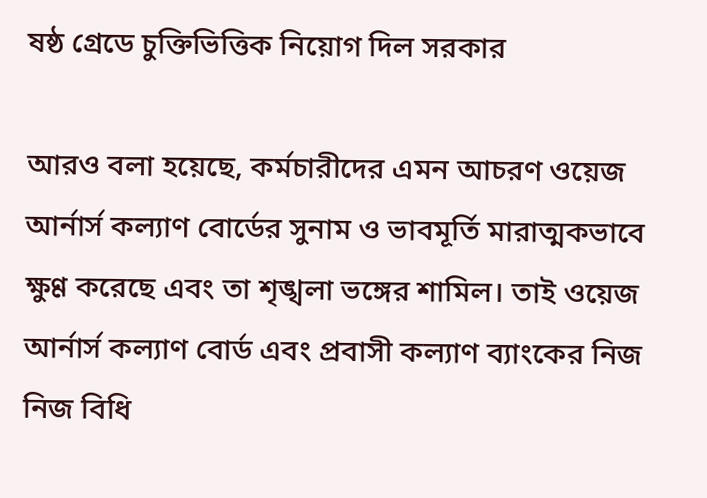ষষ্ঠ গ্রেডে চুক্তিভিত্তিক নিয়োগ দিল সরকার

আরও বলা হয়েছে, কর্মচারীদের এমন আচরণ ওয়েজ আর্নার্স কল্যাণ বোর্ডের সুনাম ও ভাবমূর্তি মারাত্মকভাবে ক্ষুণ্ণ করেছে এবং তা শৃঙ্খলা ভঙ্গের শামিল। তাই ওয়েজ আর্নার্স কল্যাণ বোর্ড এবং প্রবাসী কল্যাণ ব্যাংকের নিজ নিজ বিধি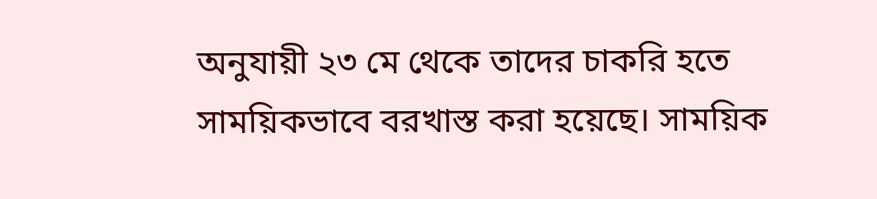অনুযায়ী ২৩ মে থেকে তাদের চাকরি হতে সাময়িকভাবে বরখাস্ত করা হয়েছে। সাময়িক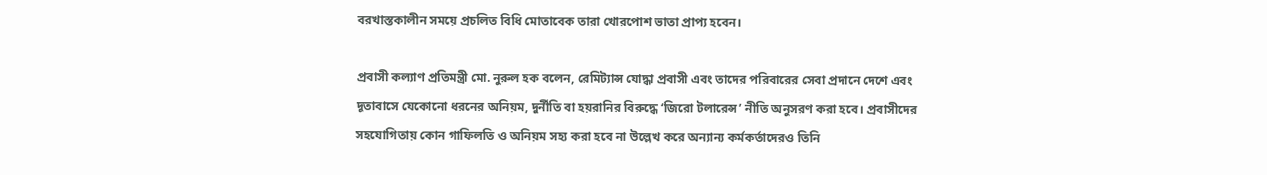বরখাস্তকালীন সময়ে প্রচলিত বিধি মোতাবেক তারা খোরপোশ ভাতা প্রাপ্য হবেন।

প্রবাসী কল্যাণ প্রতিমন্ত্রী মো. নুরুল হক বলেন, রেমিট্যান্স যোদ্ধা প্রবাসী এবং তাদের পরিবারের সেবা প্রদানে দেশে এবং  দূতাবাসে যেকোনো ধরনের অনিয়ম, দুর্নীতি বা হয়রানির বিরুদ্ধে ‘জিরো টলারেন্স’ নীতি অনুসরণ করা হবে। প্রবাসীদের সহযোগিতায় কোন গাফিলতি ও অনিয়ম সহ্য করা হবে না উল্লেখ করে অন্যান্য কর্মকর্তাদেরও তিনি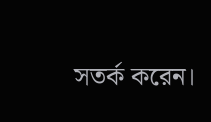সতর্ক করেন।